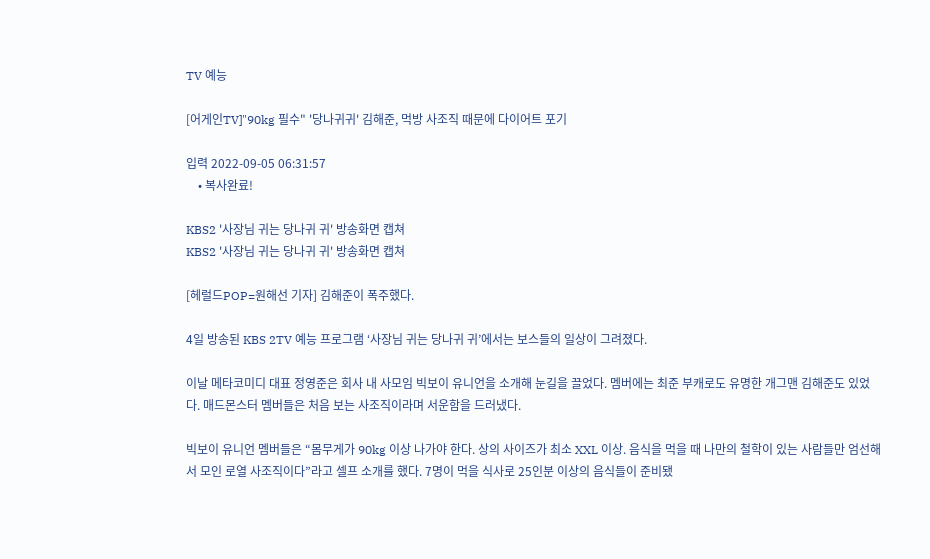TV 예능

[어게인TV]"90kg 필수" '당나귀귀' 김해준, 먹방 사조직 때문에 다이어트 포기

입력 2022-09-05 06:31:57
    • 복사완료!

KBS2 '사장님 귀는 당나귀 귀' 방송화면 캡쳐
KBS2 '사장님 귀는 당나귀 귀' 방송화면 캡쳐

[헤럴드POP=원해선 기자] 김해준이 폭주했다.

4일 방송된 KBS 2TV 예능 프로그램 ‘사장님 귀는 당나귀 귀’에서는 보스들의 일상이 그려졌다.

이날 메타코미디 대표 정영준은 회사 내 사모임 빅보이 유니언을 소개해 눈길을 끌었다. 멤버에는 최준 부캐로도 유명한 개그맨 김해준도 있었다. 매드몬스터 멤버들은 처음 보는 사조직이라며 서운함을 드러냈다.

빅보이 유니언 멤버들은 “몸무게가 90kg 이상 나가야 한다. 상의 사이즈가 최소 XXL 이상. 음식을 먹을 때 나만의 철학이 있는 사람들만 엄선해서 모인 로열 사조직이다”라고 셀프 소개를 했다. 7명이 먹을 식사로 25인분 이상의 음식들이 준비됐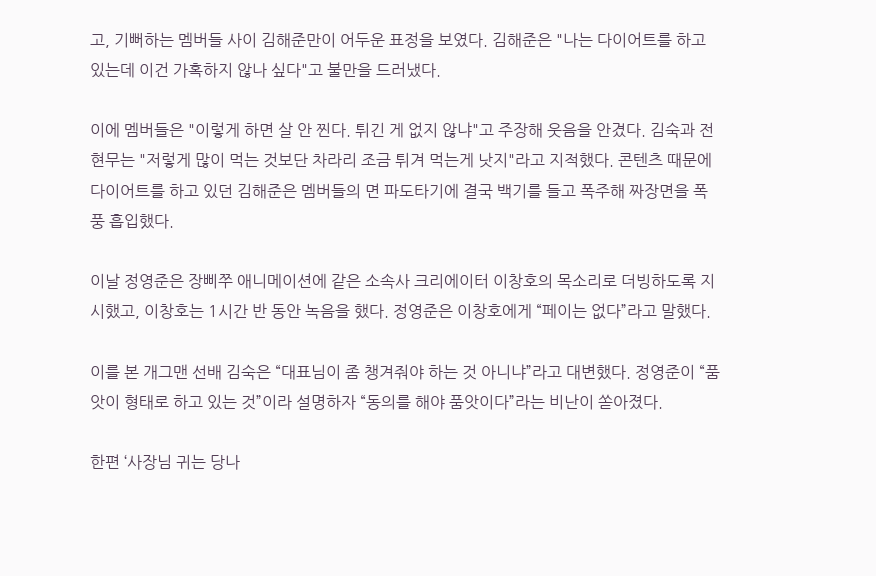고, 기뻐하는 멤버들 사이 김해준만이 어두운 표정을 보였다. 김해준은 "나는 다이어트를 하고 있는데 이건 가혹하지 않나 싶다"고 불만을 드러냈다.

이에 멤버들은 "이렇게 하면 살 안 찐다. 튀긴 게 없지 않냐"고 주장해 웃음을 안겼다. 김숙과 전현무는 "저렇게 많이 먹는 것보단 차라리 조금 튀겨 먹는게 낫지"라고 지적했다. 콘텐츠 때문에 다이어트를 하고 있던 김해준은 멤버들의 면 파도타기에 결국 백기를 들고 폭주해 짜장면을 폭풍 흡입했다.

이날 정영준은 장삐쭈 애니메이션에 같은 소속사 크리에이터 이창호의 목소리로 더빙하도록 지시했고, 이창호는 1시간 반 동안 녹음을 했다. 정영준은 이창호에게 “페이는 없다”라고 말했다.

이를 본 개그맨 선배 김숙은 “대표님이 좀 챙겨줘야 하는 것 아니냐”라고 대변했다. 정영준이 “품앗이 형태로 하고 있는 것”이라 설명하자 “동의를 해야 품앗이다”라는 비난이 쏟아졌다.

한편 ‘사장님 귀는 당나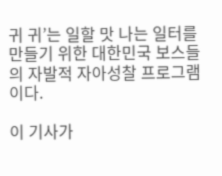귀 귀’는 일할 맛 나는 일터를 만들기 위한 대한민국 보스들의 자발적 자아성찰 프로그램이다.

이 기사가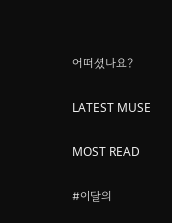어떠셨나요?

LATEST MUSE

MOST READ

#이달의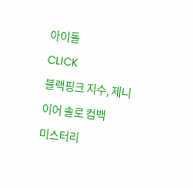아이돌
CLICK
블랙핑크 지수, 제니 이어 솔로 컴백
미스터리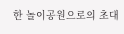한 놀이공원으로의 초대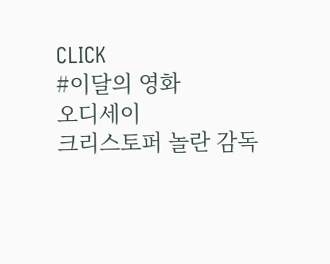CLICK
#이달의 영화
오디세이
크리스토퍼 놀란 감독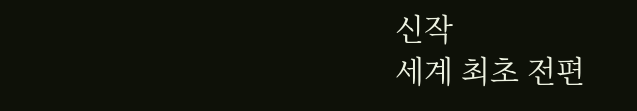신작
세계 최초 전편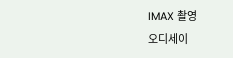IMAX 촬영
오디세이